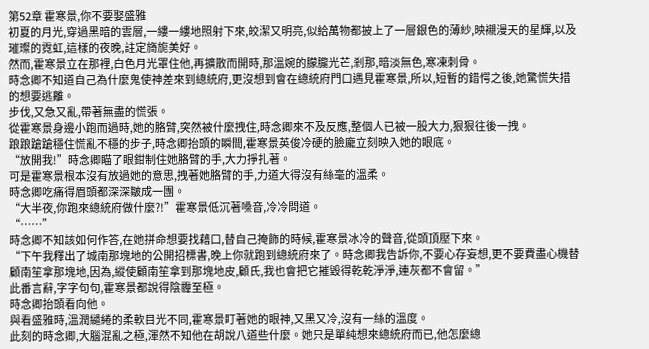第52章 霍寒景,你不要娶盛雅
初夏的月光,穿過黑暗的雲層,一縷一縷地照射下來,皎潔又明亮,似給萬物都披上了一層銀色的薄紗,映襯漫天的星輝,以及璀璨的霓虹,這樣的夜晚,註定旖旎美好。
然而,霍寒景立在那裡,白色月光罩住他,再擴散而開時,那溫婉的朦朧光芒,剎那,暗淡無色,寒凍刺骨。
時念卿不知道自己為什麼鬼使神差來到總統府,更沒想到會在總統府門口遇見霍寒景,所以,短暫的錯愕之後,她驚慌失措的想要逃離。
步伐,又急又亂,帶著無盡的慌張。
從霍寒景身邊小跑而過時,她的胳臂,突然被什麼拽住,時念卿來不及反應,整個人已被一股大力,狠狠往後一拽。
踉踉蹌蹌穩住慌亂不穩的步子,時念卿抬頭的瞬間,霍寒景英俊冷硬的臉龐立刻映入她的眼底。
“放開我!”時念卿瞄了眼鉗制住她胳臂的手,大力掙扎著。
可是霍寒景根本沒有放過她的意思,拽著她胳臂的手,力道大得沒有絲毫的溫柔。
時念卿吃痛得眉頭都深深皺成一團。
“大半夜,你跑來總統府做什麼?!”霍寒景低沉著嗓音,冷冷問道。
“……”
時念卿不知該如何作答,在她拼命想要找藉口,替自己掩飾的時候,霍寒景冰冷的聲音,從頭頂壓下來。
“下午我釋出了城南那塊地的公開招標書,晚上你就跑到總統府來了。時念卿我告訴你,不要心存妄想,更不要費盡心機替顧南笙拿那塊地,因為,縱使顧南笙拿到那塊地皮,顧氏,我也會把它摧毀得乾乾淨淨,連灰都不會留。”
此番言辭,字字句句,霍寒景都說得陰霾至極。
時念卿抬頭看向他。
與看盛雅時,溫潤繾綣的柔軟目光不同,霍寒景盯著她的眼神,又黑又冷,沒有一絲的溫度。
此刻的時念卿,大腦混亂之極,渾然不知他在胡說八道些什麼。她只是單純想來總統府而已,他怎麼總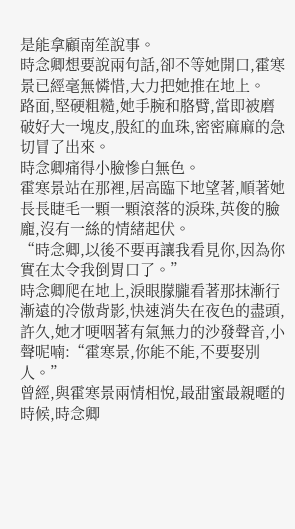是能拿顧南笙說事。
時念卿想要說兩句話,卻不等她開口,霍寒景已經毫無憐惜,大力把她推在地上。
路面,堅硬粗糙,她手腕和胳臂,當即被磨破好大一塊皮,殷紅的血珠,密密麻麻的急切冒了出來。
時念卿痛得小臉慘白無色。
霍寒景站在那裡,居高臨下地望著,順著她長長睫毛一顆一顆滾落的淚珠,英俊的臉龐,沒有一絲的情緒起伏。
“時念卿,以後不要再讓我看見你,因為你實在太令我倒胃口了。”
時念卿爬在地上,淚眼朦朧看著那抹漸行漸遠的冷傲背影,快速消失在夜色的盡頭,許久,她才哽咽著有氣無力的沙發聲音,小聲呢喃:“霍寒景,你能不能,不要娶別人。”
曾經,與霍寒景兩情相悅,最甜蜜最親暱的時候,時念卿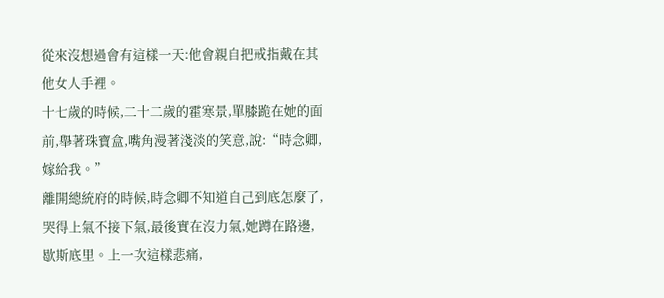從來沒想過會有這樣一天:他會親自把戒指戴在其他女人手裡。
十七歲的時候,二十二歲的霍寒景,單膝跪在她的面前,舉著珠寶盒,嘴角漫著淺淡的笑意,說:“時念卿,嫁給我。”
離開總統府的時候,時念卿不知道自己到底怎麼了,哭得上氣不接下氣,最後實在沒力氣,她蹲在路邊,歇斯底里。上一次這樣悲痛,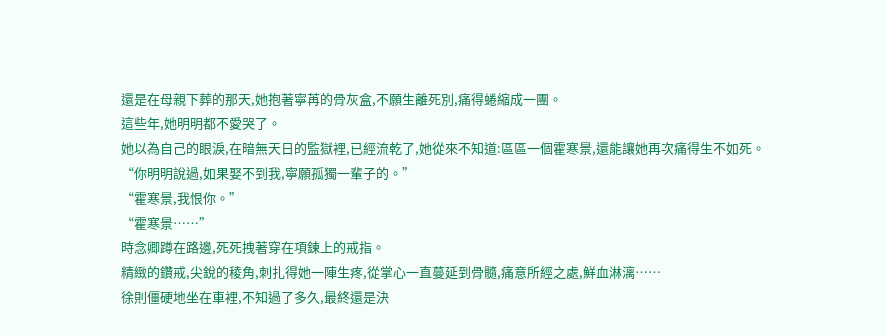還是在母親下葬的那天,她抱著寧苒的骨灰盒,不願生離死別,痛得蜷縮成一團。
這些年,她明明都不愛哭了。
她以為自己的眼淚,在暗無天日的監獄裡,已經流乾了,她從來不知道:區區一個霍寒景,還能讓她再次痛得生不如死。
“你明明說過,如果娶不到我,寧願孤獨一輩子的。”
“霍寒景,我恨你。”
“霍寒景……”
時念卿蹲在路邊,死死拽著穿在項鍊上的戒指。
精緻的鑽戒,尖銳的稜角,刺扎得她一陣生疼,從掌心一直蔓延到骨髓,痛意所經之處,鮮血淋漓……
徐則僵硬地坐在車裡,不知過了多久,最終還是決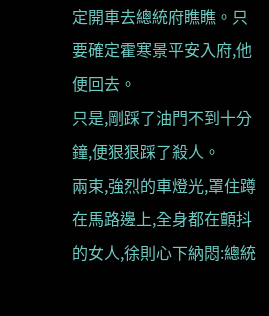定開車去總統府瞧瞧。只要確定霍寒景平安入府,他便回去。
只是,剛踩了油門不到十分鐘,便狠狠踩了殺人。
兩束,強烈的車燈光,罩住蹲在馬路邊上,全身都在顫抖的女人,徐則心下納悶:總統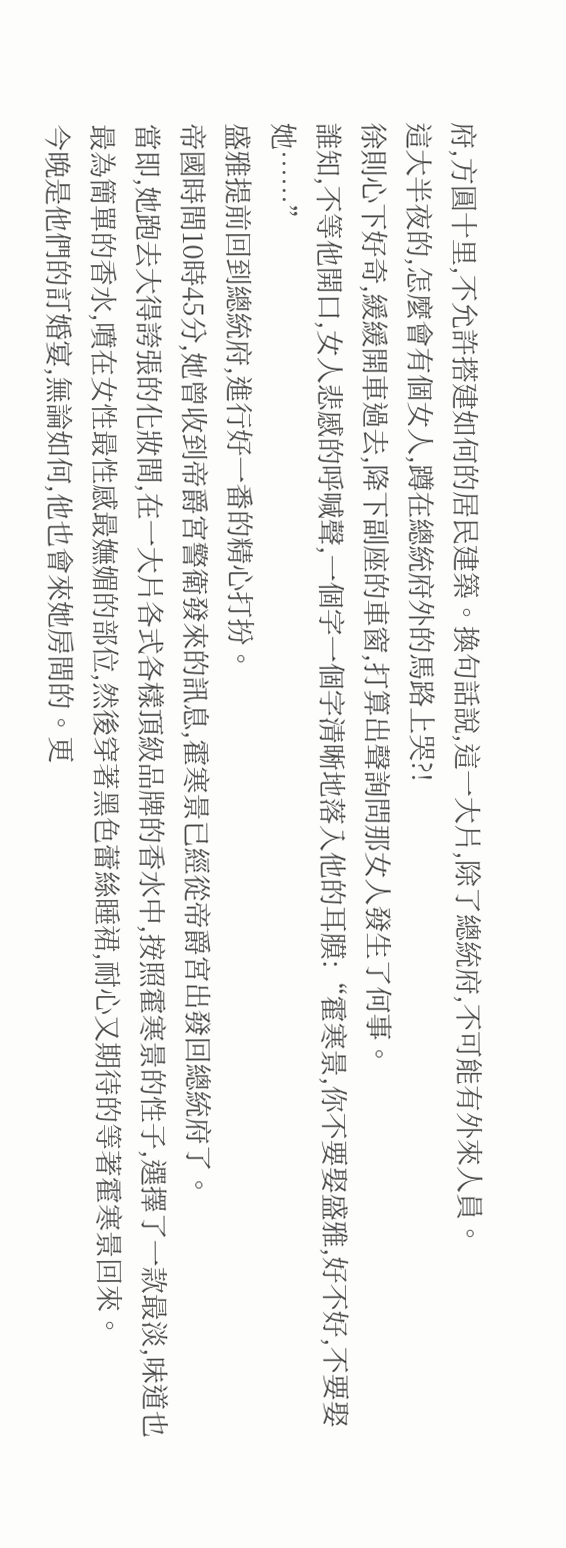府,方圓十里,不允許搭建如何的居民建築。換句話說,這一大片,除了總統府,不可能有外來人員。
這大半夜的,怎麼會有個女人,蹲在總統府外的馬路上哭?!
徐則心下好奇,緩緩開車過去,降下副座的車窗,打算出聲詢問那女人發生了何事。
誰知,不等他開口,女人悲慼的呼喊聲,一個字一個字清晰地落入他的耳膜:“霍寒景,你不要娶盛雅,好不好,不要娶她……”
盛雅提前回到總統府,進行好一番的精心打扮。
帝國時間10時45分,她曾收到帝爵宮警衛發來的訊息,霍寒景已經從帝爵宮出發回總統府了。
當即,她跑去大得誇張的化妝間,在一大片各式各樣頂級品牌的香水中,按照霍寒景的性子,選擇了一款最淡,味道也最為簡單的香水,噴在女性最性感最嫵媚的部位,然後穿著黑色蕾絲睡裙,耐心又期待的等著霍寒景回來。
今晚是他們的訂婚宴,無論如何,他也會來她房間的。更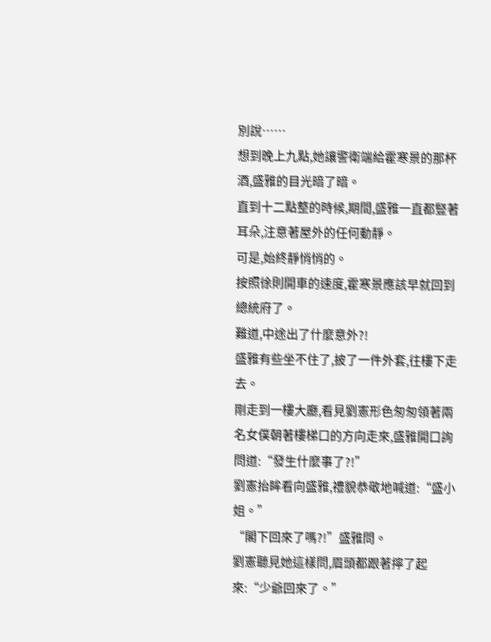別說……
想到晚上九點,她讓警衛端給霍寒景的那杯酒,盛雅的目光暗了暗。
直到十二點整的時候,期間,盛雅一直都豎著耳朵,注意著屋外的任何動靜。
可是,始終靜悄悄的。
按照徐則開車的速度,霍寒景應該早就回到總統府了。
難道,中途出了什麼意外?!
盛雅有些坐不住了,披了一件外套,往樓下走去。
剛走到一樓大廳,看見劉憲形色匆匆領著兩名女僕朝著樓梯口的方向走來,盛雅開口詢問道:“發生什麼事了?!”
劉憲抬眸看向盛雅,禮貌恭敬地喊道:“盛小姐。”
“閣下回來了嗎?!”盛雅問。
劉憲聽見她這樣問,眉頭都跟著擰了起來:“少爺回來了。”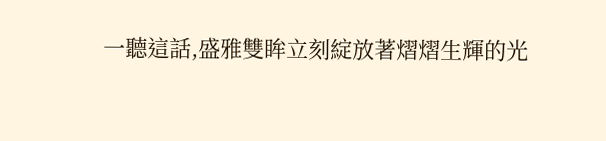一聽這話,盛雅雙眸立刻綻放著熠熠生輝的光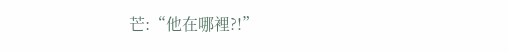芒:“他在哪裡?!”